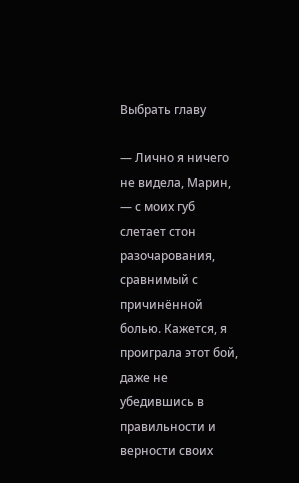Выбрать главу

— Лично я ничего не видела, Марин, — с моих губ слетает стон разочарования, сравнимый с причинённой болью. Кажется, я проиграла этот бой, даже не убедившись в правильности и верности своих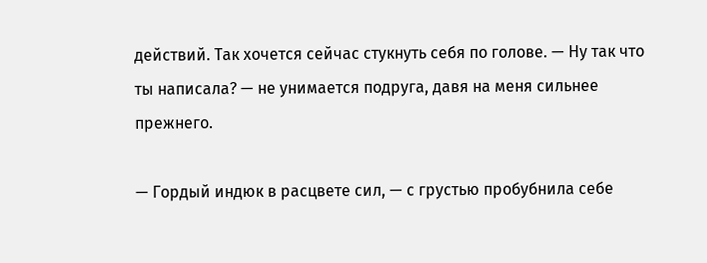действий. Так хочется сейчас стукнуть себя по голове. — Ну так что ты написала? — не унимается подруга, давя на меня сильнее прежнего.

— Гордый индюк в расцвете сил, — с грустью пробубнила себе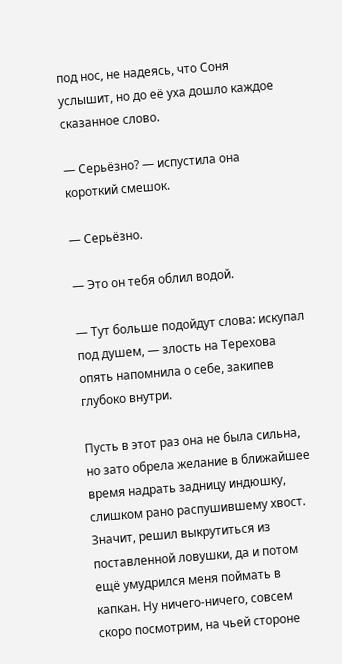под нос, не надеясь, что Соня услышит, но до её уха дошло каждое сказанное слово.

— Серьёзно? — испустила она короткий смешок.

— Серьёзно.

— Это он тебя облил водой.

— Тут больше подойдут слова: искупал под душем, — злость на Терехова опять напомнила о себе, закипев глубоко внутри.

Пусть в этот раз она не была сильна, но зато обрела желание в ближайшее время надрать задницу индюшку, слишком рано распушившему хвост. Значит, решил выкрутиться из поставленной ловушки, да и потом ещё умудрился меня поймать в капкан. Ну ничего-ничего, совсем скоро посмотрим, на чьей стороне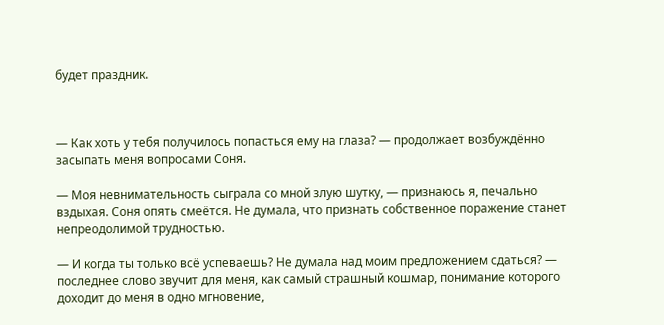будет праздник.



— Как хоть у тебя получилось попасться ему на глаза? — продолжает возбуждённо засыпать меня вопросами Соня.

— Моя невнимательность сыграла со мной злую шутку, — признаюсь я, печально вздыхая. Соня опять смеётся. Не думала, что признать собственное поражение станет непреодолимой трудностью.

— И когда ты только всё успеваешь? Не думала над моим предложением сдаться? — последнее слово звучит для меня, как самый страшный кошмар, понимание которого доходит до меня в одно мгновение,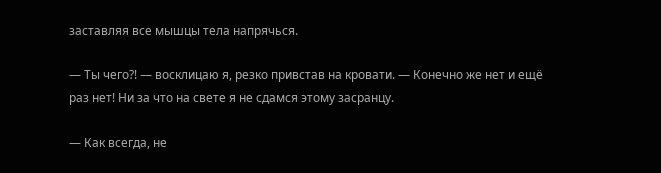заставляя все мышцы тела напрячься.

— Ты чего?! — восклицаю я, резко привстав на кровати. — Конечно же нет и ещё
раз нет! Ни за что на свете я не сдамся этому засранцу.

— Как всегда, не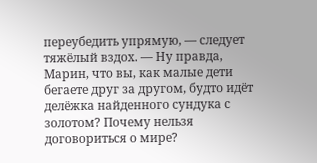переубедить упрямую, — следует тяжёлый вздох. — Ну правда, Марин, что вы, как малые дети бегаете друг за другом, будто идёт делёжка найденного сундука с золотом? Почему нельзя договориться о мире?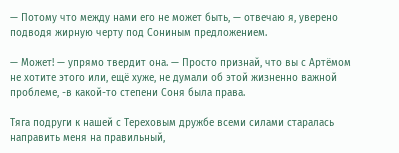— Потому что между нами его не может быть, — отвечаю я, уверено подводя жирную черту под Сониным предложением.

— Может! — упрямо твердит она. — Просто признай, что вы с Артёмом не хотите этого или, ещё хуже, не думали об этой жизненно важной проблеме, -в какой-то степени Соня была права.

Тяга подруги к нашей с Тереховым дружбе всеми силами старалась направить меня на правильный,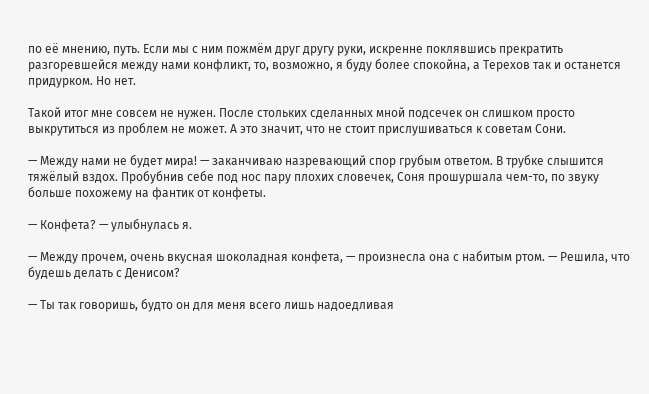по её мнению, путь. Если мы с ним пожмём друг другу руки, искренне поклявшись прекратить разгоревшейся между нами конфликт, то, возможно, я буду более спокойна, а Терехов так и останется придурком. Но нет.

Такой итог мне совсем не нужен. После стольких сделанных мной подсечек он слишком просто выкрутиться из проблем не может. А это значит, что не стоит прислушиваться к советам Сони.

— Между нами не будет мира! — заканчиваю назревающий спор грубым ответом. В трубке слышится тяжёлый вздох. Пробубнив себе под нос пару плохих словечек, Соня прошуршала чем-то, по звуку больше похожему на фантик от конфеты.

— Конфета? — улыбнулась я.

— Между прочем, очень вкусная шоколадная конфета, — произнесла она с набитым ртом. — Решила, что будешь делать с Денисом?

— Ты так говоришь, будто он для меня всего лишь надоедливая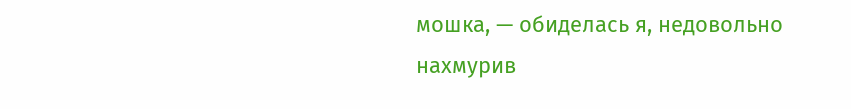мошка, — обиделась я, недовольно нахмурив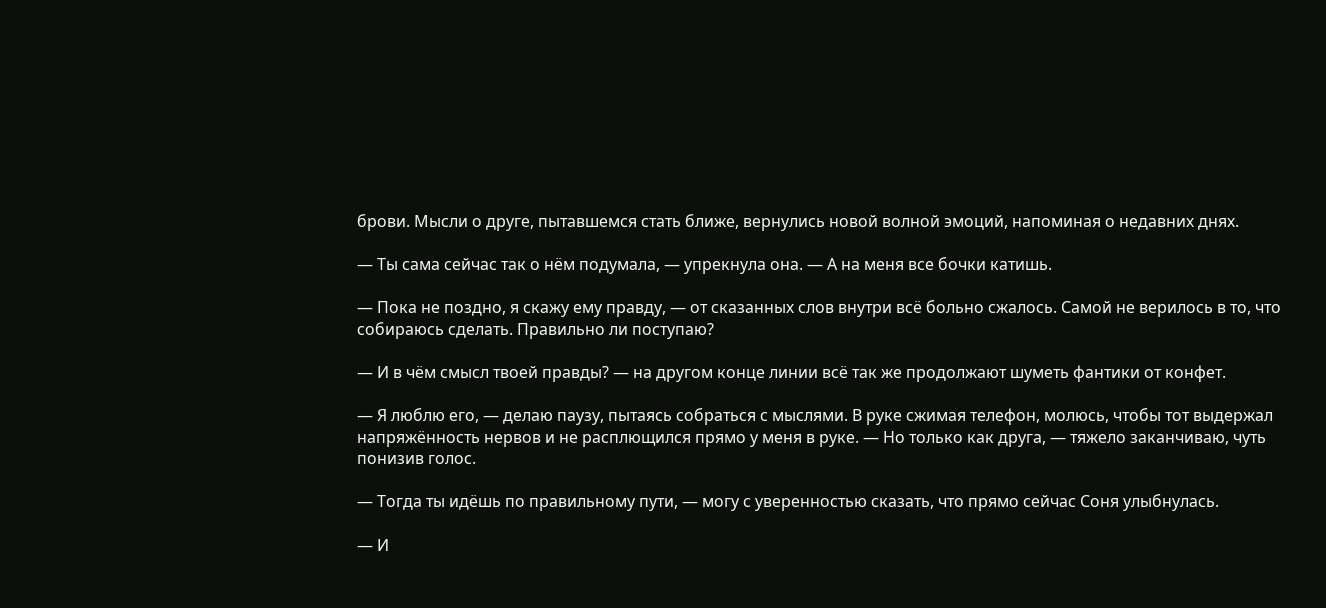брови. Мысли о друге, пытавшемся стать ближе, вернулись новой волной эмоций, напоминая о недавних днях.

— Ты сама сейчас так о нём подумала, — упрекнула она. — А на меня все бочки катишь.

— Пока не поздно, я скажу ему правду, — от сказанных слов внутри всё больно сжалось. Самой не верилось в то, что собираюсь сделать. Правильно ли поступаю?

— И в чём смысл твоей правды? — на другом конце линии всё так же продолжают шуметь фантики от конфет.

— Я люблю его, — делаю паузу, пытаясь собраться с мыслями. В руке сжимая телефон, молюсь, чтобы тот выдержал напряжённость нервов и не расплющился прямо у меня в руке. — Но только как друга, — тяжело заканчиваю, чуть понизив голос.

— Тогда ты идёшь по правильному пути, — могу с уверенностью сказать, что прямо сейчас Соня улыбнулась.

— И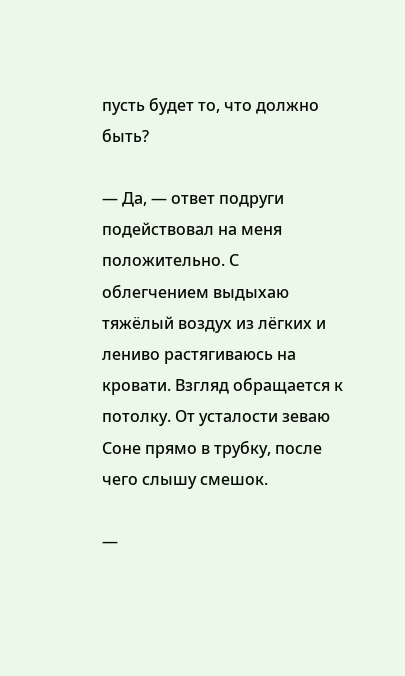пусть будет то, что должно быть?

— Да, — ответ подруги подействовал на меня положительно. С облегчением выдыхаю тяжёлый воздух из лёгких и лениво растягиваюсь на кровати. Взгляд обращается к потолку. От усталости зеваю Соне прямо в трубку, после чего слышу смешок.

—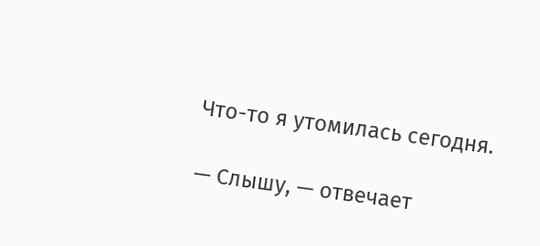Что-то я утомилась сегодня.

— Слышу, — отвечает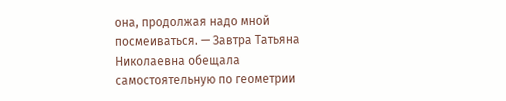она, продолжая надо мной посмеиваться. — Завтра Татьяна Николаевна обещала самостоятельную по геометрии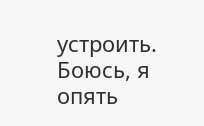устроить. Боюсь, я опять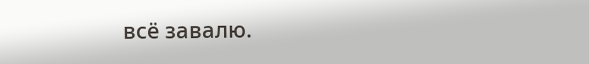всё завалю.